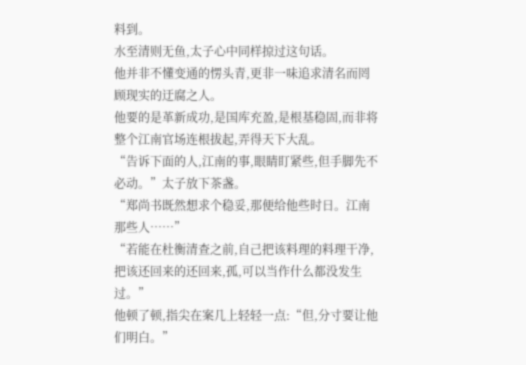料到。
水至清则无鱼,太子心中同样掠过这句话。
他并非不懂变通的愣头青,更非一味追求清名而罔顾现实的迂腐之人。
他要的是革新成功,是国库充盈,是根基稳固,而非将整个江南官场连根拔起,弄得天下大乱。
“告诉下面的人,江南的事,眼睛盯紧些,但手脚先不必动。”太子放下茶盏。
“郑尚书既然想求个稳妥,那便给他些时日。江南那些人……”
“若能在杜衡清查之前,自己把该料理的料理干净,把该还回来的还回来,孤,可以当作什么都没发生过。”
他顿了顿,指尖在案几上轻轻一点:“但,分寸要让他们明白。”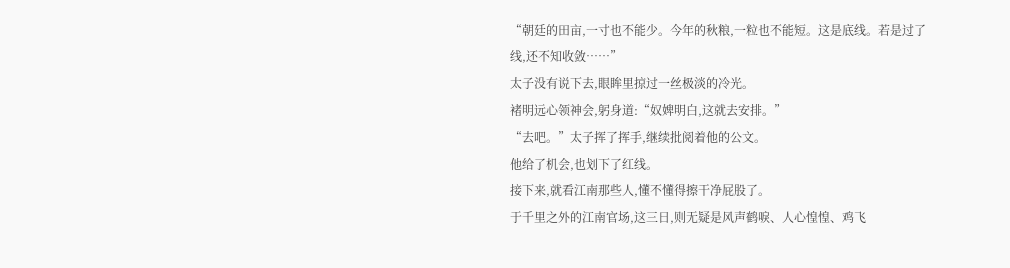“朝廷的田亩,一寸也不能少。今年的秋粮,一粒也不能短。这是底线。若是过了线,还不知收敛……”
太子没有说下去,眼眸里掠过一丝极淡的冷光。
褚明远心领神会,躬身道:“奴婢明白,这就去安排。”
“去吧。”太子挥了挥手,继续批阅着他的公文。
他给了机会,也划下了红线。
接下来,就看江南那些人,懂不懂得擦干净屁股了。
于千里之外的江南官场,这三日,则无疑是风声鹤唳、人心惶惶、鸡飞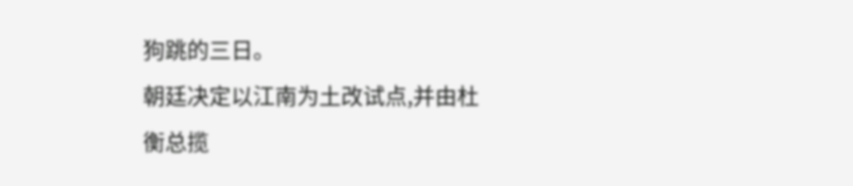狗跳的三日。
朝廷决定以江南为土改试点,并由杜衡总揽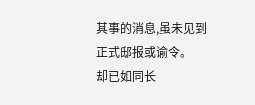其事的消息,虽未见到正式邸报或谕令。
却已如同长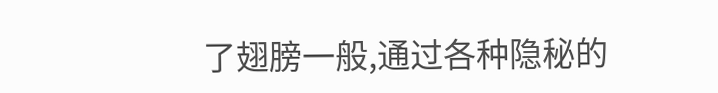了翅膀一般,通过各种隐秘的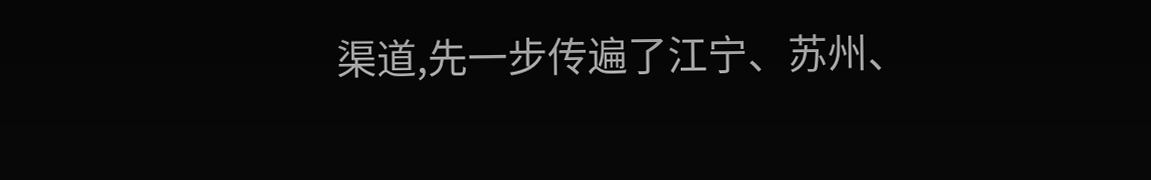渠道,先一步传遍了江宁、苏州、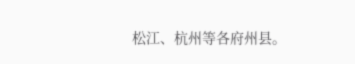松江、杭州等各府州县。